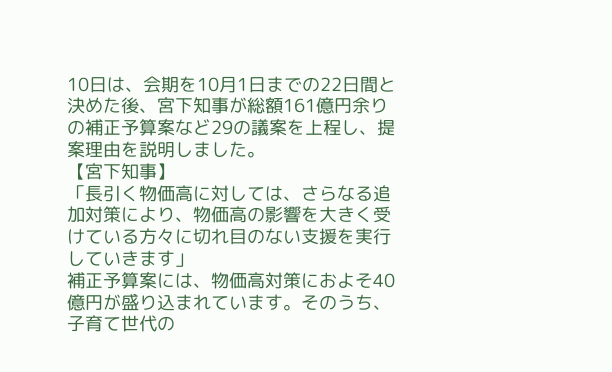10日は、会期を10月1日までの22日間と決めた後、宮下知事が総額161億円余りの補正予算案など29の議案を上程し、提案理由を説明しました。
【宮下知事】
「長引く物価高に対しては、さらなる追加対策により、物価高の影響を大きく受けている方々に切れ目のない支援を実行していきます」
補正予算案には、物価高対策におよそ40億円が盛り込まれています。そのうち、子育て世代の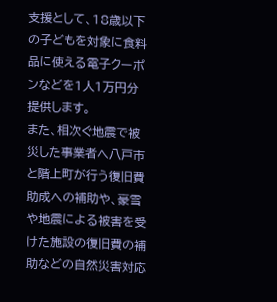支援として、18歳以下の子どもを対象に食料品に使える電子クーポンなどを1人1万円分提供します。
また、相次ぐ地震で被災した事業者へ八戸市と階上町が行う復旧費助成への補助や、豪雪や地震による被害を受けた施設の復旧費の補助などの自然災害対応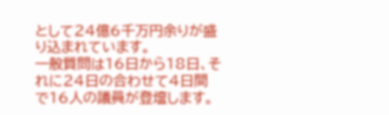として24億6千万円余りが盛り込まれています。
一般質問は16日から18日、それに24日の合わせて4日間で16人の議員が登壇します。